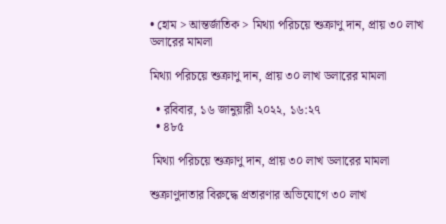• হোম > আন্তর্জাতিক > মিথ্যা পরিচয়ে শুক্রাণু দান, প্রায় ৩০ লাখ ডলারের মামলা

মিথ্যা পরিচয়ে শুক্রাণু দান, প্রায় ৩০ লাখ ডলারের মামলা

  • রবিবার, ১৬ জানুয়ারী ২০২২, ১৬:২৭
  • ৪৮৫

 মিথ্যা পরিচয়ে শুক্রাণু দান, প্রায় ৩০ লাখ ডলারের মামলা

শুক্রাণুদাতার বিরুদ্ধে প্রতারণার অভিযোগে ৩০ লাখ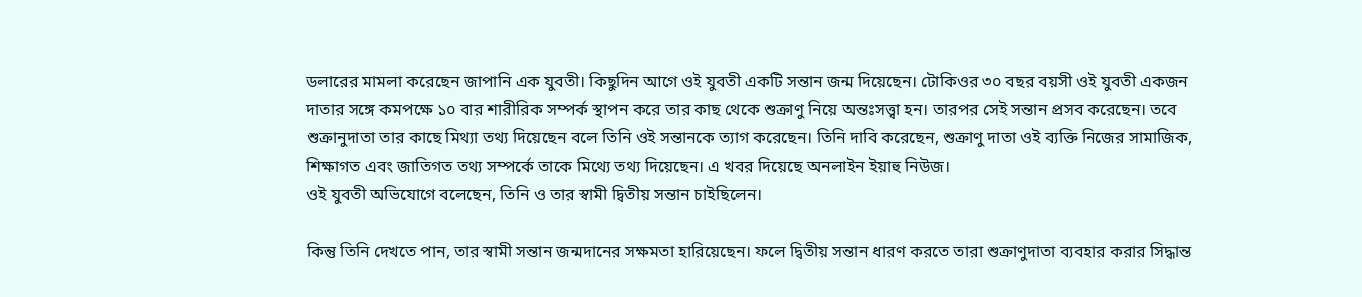ডলারের মামলা করেছেন জাপানি এক যুবতী। কিছুদিন আগে ওই যুবতী একটি সন্তান জন্ম দিয়েছেন। টোকিওর ৩০ বছর বয়সী ওই যুবতী একজন দাতার সঙ্গে কমপক্ষে ১০ বার শারীরিক সম্পর্ক স্থাপন করে তার কাছ থেকে শুক্রাণু নিয়ে অন্তঃসত্ত্বা হন। তারপর সেই সন্তান প্রসব করেছেন। তবে শুক্রানুদাতা তার কাছে মিথ্যা তথ্য দিয়েছেন বলে তিনি ওই সন্তানকে ত্যাগ করেছেন। তিনি দাবি করেছেন, শুক্রাণু দাতা ওই ব্যক্তি নিজের সামাজিক, শিক্ষাগত এবং জাতিগত তথ্য সম্পর্কে তাকে মিথ্যে তথ্য দিয়েছেন। এ খবর দিয়েছে অনলাইন ইয়াহু নিউজ।
ওই যুবতী অভিযোগে বলেছেন, তিনি ও তার স্বামী দ্বিতীয় সন্তান চাইছিলেন।

কিন্তু তিনি দেখতে পান, তার স্বামী সন্তান জন্মদানের সক্ষমতা হারিয়েছেন। ফলে দ্বিতীয় সন্তান ধারণ করতে তারা শুক্রাণুদাতা ব্যবহার করার সিদ্ধান্ত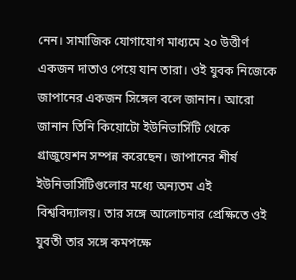নেন। সামাজিক যোগাযোগ মাধ্যমে ২০ উত্তীর্ণ একজন দাতাও পেয়ে যান তারা। ওই যুবক নিজেকে জাপানের একজন সিঙ্গেল বলে জানান। আরো জানান তিনি কিয়োটো ইউনিভার্সিটি থেকে গ্রাজুয়েশন সম্পন্ন করেছেন। জাপানের শীর্ষ ইউনিভার্সিটিগুলোর মধ্যে অন্যতম এই বিশ্ববিদ্যালয়। তার সঙ্গে আলোচনার প্রেক্ষিতে ওই যুবতী তার সঙ্গে কমপক্ষে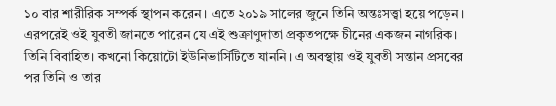১০ বার শারীরিক সম্পর্ক স্থাপন করেন। এতে ২০১৯ সালের জুনে তিনি অন্তঃসত্ত্বা হয়ে পড়েন।
এরপরেই ওই যুবতী জানতে পারেন যে এই শুক্রাণুদাতা প্রকৃতপক্ষে চীনের একজন নাগরিক। তিনি বিবাহিত। কখনো কিয়োটো ইউনিভার্সিটিতে যাননি। এ অবস্থায় ওই যুবতী সন্তান প্রসবের পর তিনি ও তার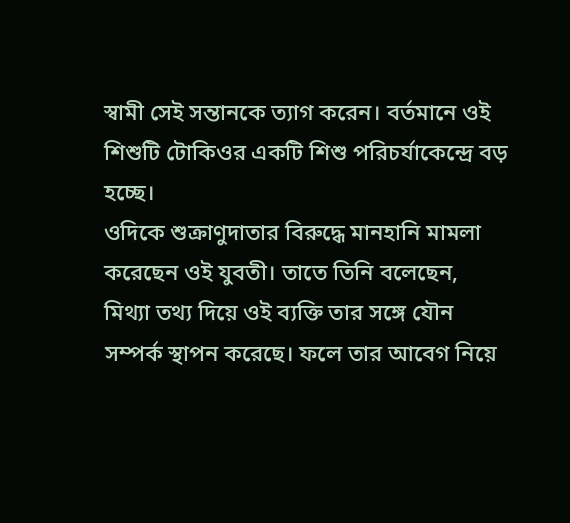স্বামী সেই সন্তানকে ত্যাগ করেন। বর্তমানে ওই শিশুটি টোকিওর একটি শিশু পরিচর্যাকেন্দ্রে বড় হচ্ছে।
ওদিকে শুক্রাণুদাতার বিরুদ্ধে মানহানি মামলা করেছেন ওই যুবতী। তাতে তিনি বলেছেন, মিথ্যা তথ্য দিয়ে ওই ব্যক্তি তার সঙ্গে যৌন সম্পর্ক স্থাপন করেছে। ফলে তার আবেগ নিয়ে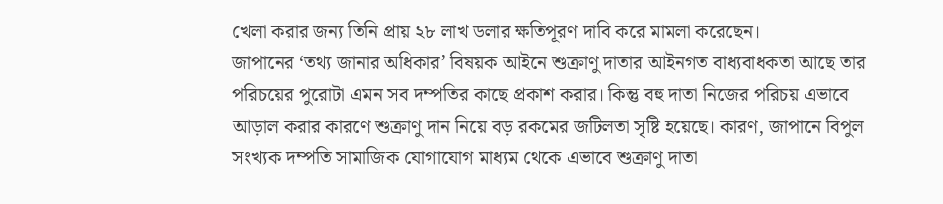খেলা করার জন্য তিনি প্রায় ২৮ লাখ ডলার ক্ষতিপূরণ দাবি করে মামলা করেছেন।
জাপানের ‘তথ্য জানার অধিকার’ বিষয়ক আইনে শুক্রাণু দাতার আইনগত বাধ্যবাধকতা আছে তার পরিচয়ের পুরোটা এমন সব দম্পতির কাছে প্রকাশ করার। কিন্তু বহু দাতা নিজের পরিচয় এভাবে আড়াল করার কারণে শুক্রাণু দান নিয়ে বড় রকমের জটিলতা সৃষ্টি হয়েছে। কারণ, জাপানে বিপুল সংখ্যক দম্পতি সামাজিক যোগাযোগ মাধ্যম থেকে এভাবে শুক্রাণু দাতা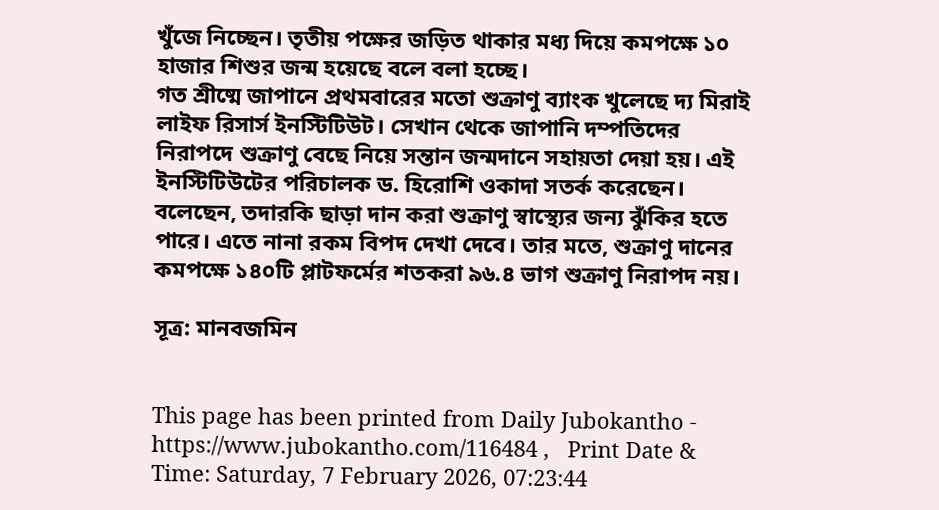খুঁজে নিচ্ছেন। তৃতীয় পক্ষের জড়িত থাকার মধ্য দিয়ে কমপক্ষে ১০ হাজার শিশুর জন্ম হয়েছে বলে বলা হচ্ছে।
গত শ্রীষ্মে জাপানে প্রথমবারের মতো শুক্রাণু ব্যাংক খুলেছে দ্য মিরাই লাইফ রিসার্স ইনস্টিটিউট। সেখান থেকে জাপানি দম্পতিদের নিরাপদে শুক্রাণু বেছে নিয়ে সন্তান জন্মদানে সহায়তা দেয়া হয়। এই ইনস্টিটিউটের পরিচালক ড. হিরোশি ওকাদা সতর্ক করেছেন। বলেছেন, তদারকি ছাড়া দান করা শুক্রাণু স্বাস্থ্যের জন্য ঝুঁকির হতে পারে। এতে নানা রকম বিপদ দেখা দেবে। তার মতে, শুক্রাণু দানের কমপক্ষে ১৪০টি প্লাটফর্মের শতকরা ৯৬.৪ ভাগ শুক্রাণু নিরাপদ নয়।

সূত্র: মানবজমিন


This page has been printed from Daily Jubokantho - https://www.jubokantho.com/116484 ,   Print Date & Time: Saturday, 7 February 2026, 07:23:44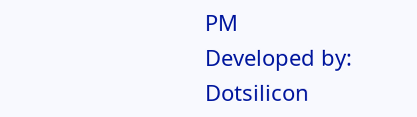PM
Developed by: Dotsilicon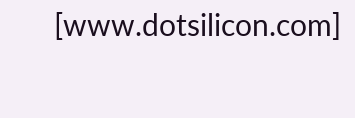[www.dotsilicon.com]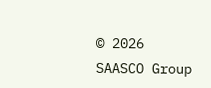© 2026 SAASCO Group